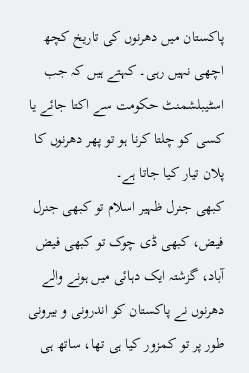پاکستان میں دھرنوں کی تاریخ کچھ اچھی نہیں رہی۔ کہتے ہیں کہ جب اسٹیبلشمنٹ حکومت سے اکتا جائے یا کسی کو چلتا کرنا ہو تو پھر دھرنوں کا پلان تیار کیا جاتا ہے۔
کبھی جنرل ظہیر اسلام تو کبھی جنرل فیض، کبھی ڈی چوک تو کبھی فیض آباد، گزشتہ ایک دہائی میں ہونے والے دھرنوں نے پاکستان کو اندرونی و بیرونی طور پر تو کمزور کیا ہی تھا، ساتھ ہی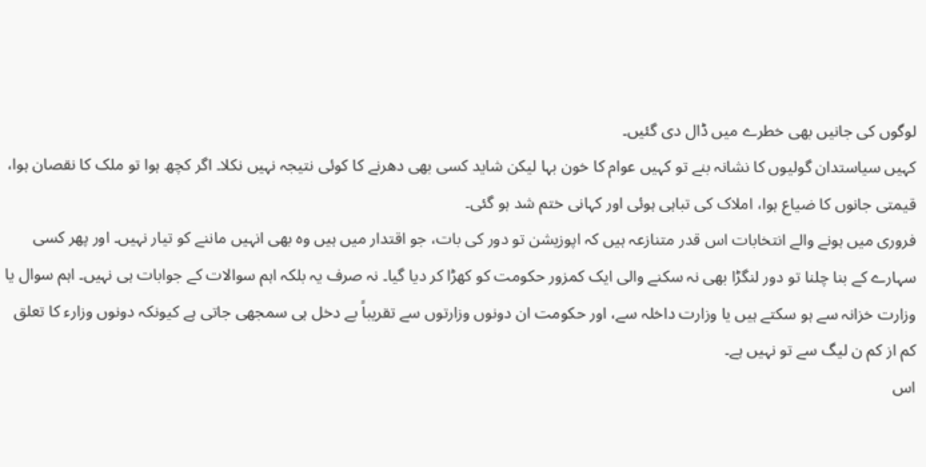لوگوں کی جانیں بھی خطرے میں ڈال دی گئیں۔
کہیں سیاستدان گولیوں کا نشانہ بنے تو کہیں عوام کا خون بہا لیکن شاید کسی بھی دھرنے کا کوئی نتیجہ نہیں نکلا۔ اگر کچھ ہوا تو ملک کا نقصان ہوا، قیمتی جانوں کا ضیاع ہوا، املاک کی تباہی ہوئی اور کہانی ختم شد ہو گئی۔
فروری میں ہونے والے انتخابات اس قدر متنازعہ ہیں کہ اپوزیشن تو دور کی بات، جو اقتدار میں ہیں وہ بھی انہیں ماننے کو تیار نہیں۔ اور پھر کسی سہارے کے بنا چلنا تو دور لنگڑا بھی نہ سکنے والی ایک کمزور حکومت کو کھڑا کر دیا گیا۔ نہ صرف یہ بلکہ اہم سوالات کے جوابات ہی نہیں۔ اہم سوال یا وزارت خزانہ سے ہو سکتے ہیں یا وزارت داخلہ سے، اور حکومت ان دونوں وزارتوں سے تقریباً بے دخل ہی سمجھی جاتی ہے کیونکہ دونوں وزارء کا تعلق کم از کم ن لیگ سے تو نہیں ہے۔
اس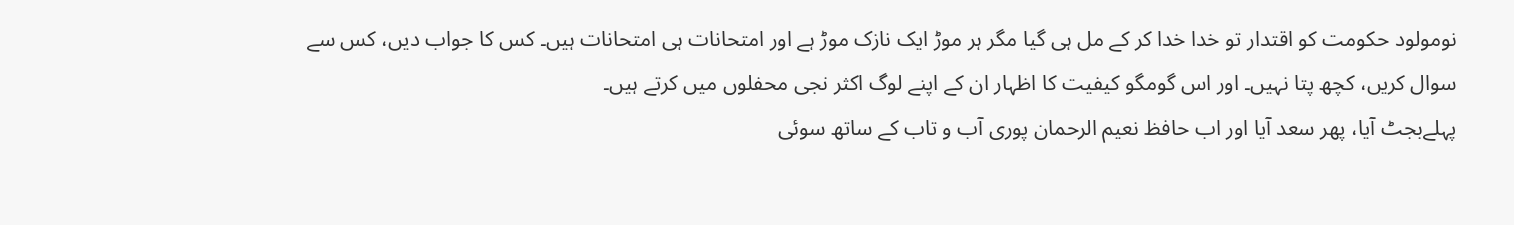نومولود حکومت کو اقتدار تو خدا خدا کر کے مل ہی گیا مگر ہر موڑ ایک نازک موڑ ہے اور امتحانات ہی امتحانات ہیں۔ کس کا جواب دیں، کس سے سوال کریں، کچھ پتا نہیں۔ اور اس گومگو کیفیت کا اظہار ان کے اپنے لوگ اکثر نجی محفلوں میں کرتے ہیں۔
پہلےبجٹ آیا، پھر سعد آیا اور اب حافظ نعیم الرحمان پوری آب و تاب کے ساتھ سوئی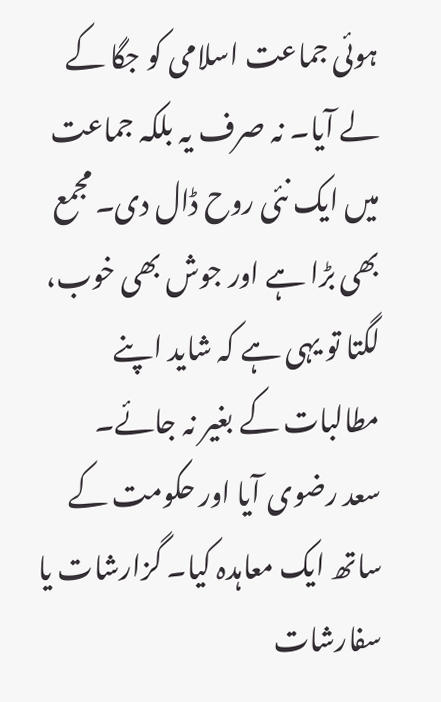ہوئی جماعت اسلامی کو جگا کے لے آیا۔ نہ صرف یہ بلکہ جماعت میں ایک نئی روح ڈال دی۔ مجمع بھی بڑا ہے اور جوش بھی خوب، لگتا تو یہی ہے کہ شاید اپنے مطالبات کے بغیر نہ جائے۔
سعد رضوی آیا اور حکومت کے ساتھ ایک معاہدہ کیا۔ گزارشات یا سفارشات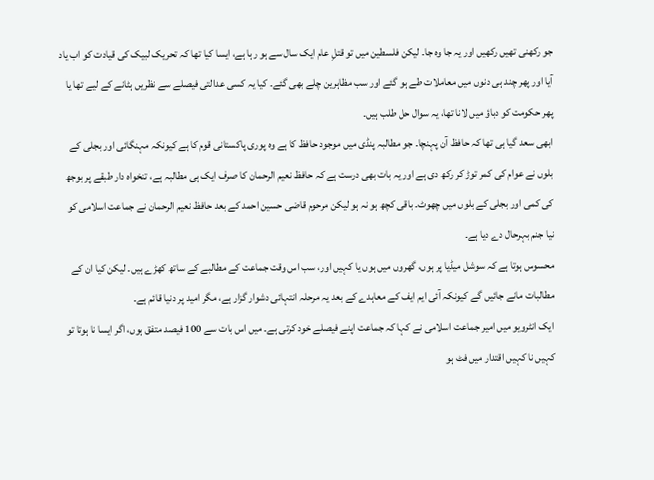جو رکھنی تھیں رکھیں اور یہ جا وہ جا۔ لیکن فلسطین میں تو قتلِ عام ایک سال سے ہو رہا ہے، ایسا کیا تھا کہ تحریک لبیک کی قیادت کو اب یاد آیا اور پھر چند ہی دنوں میں معاملات طے ہو گئے اور سب مظاہرین چلے بھی گئے۔ کیا یہ کسی عدالتی فیصلے سے نظریں ہٹانے کے لیے تھا یا پھر حکومت کو دباؤ میں لانا تھا، یہ سوال حل طلب ہیں۔
ابھی سعد گیا ہی تھا کہ حافظ آن پہنچا۔ جو مطالبہ پنڈی میں موجود حافظ کا ہے وہ پوری پاکستانی قوم کا ہے کیونکہ مہنگائی اور بجلی کے بلوں نے عوام کی کمر توڑ کر رکھ دی ہے اور یہ بات بھی درست ہے کہ حافظ نعیم الرحمان کا صرف ایک ہی مطالبہ ہے، تنخواہ دار طبقے پر بوجھ کی کمی اور بجلی کے بلوں میں چھوٹ۔ باقی کچھ ہو نہ ہو لیکن مرحوم قاضی حسین احمد کے بعد حافظ نعیم الرحمان نے جماعت اسلامی کو نیا جنم بہرحال دے دیا ہے۔
محسوس ہوتا ہے کہ سوشل میڈیا پر ہوں، گھروں میں ہوں یا کہیں اور، سب اس وقت جماعت کے مطالبے کے ساتھ کھڑے ہیں۔ لیکن کیا ان کے مطالبات مانے جائیں گے کیونکہ آئی ایم ایف کے معاہدے کے بعد یہ مرحلہ انتہائی دشوار گزار ہے، مگر امید پر دنیا قائم ہے۔
ایک انٹرویو میں امیر جماعت اسلامی نے کہا کہ جماعت اپنے فیصلے خود کرتی ہے۔ میں اس بات سے 100 فیصد متفق ہوں، اگر ایسا نا ہوتا تو کہیں نا کہیں اقتدار میں فٹ ہو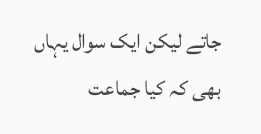جاتے لیکن ایک سوال یہاں بھی کہ کیا جماعت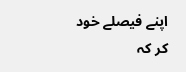اپنے فیصلے خود کر کہ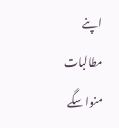اپنے مطالبات منوا سگے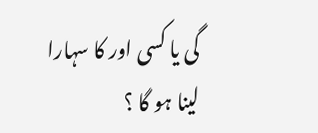گی یا کسی اور کا سہارا لینا ہو گا ؟